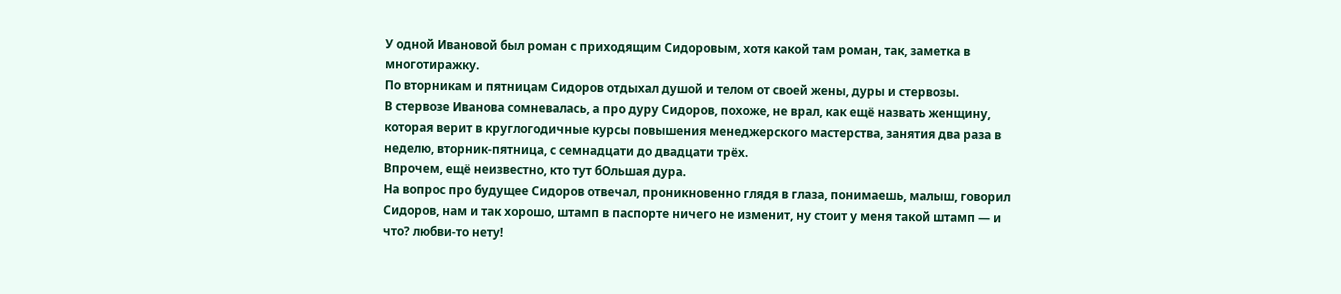У одной Ивановой был роман с приходящим Сидоровым, хотя какой там роман, так, заметка в многотиражку.
По вторникам и пятницам Сидоров отдыхал душой и телом от своей жены, дуры и стервозы.
В стервозе Иванова сомневалась, а про дуру Сидоров, похоже, не врал, как ещё назвать женщину, которая верит в круглогодичные курсы повышения менеджерского мастерства, занятия два раза в неделю, вторник-пятница, с семнадцати до двадцати трёх.
Впрочем, ещё неизвестно, кто тут бОльшая дура.
На вопрос про будущее Сидоров отвечал, проникновенно глядя в глаза, понимаешь, малыш, говорил Сидоров, нам и так хорошо, штамп в паспорте ничего не изменит, ну стоит у меня такой штамп — и что? любви-то нету!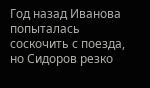Год назад Иванова попыталась соскочить с поезда, но Сидоров резко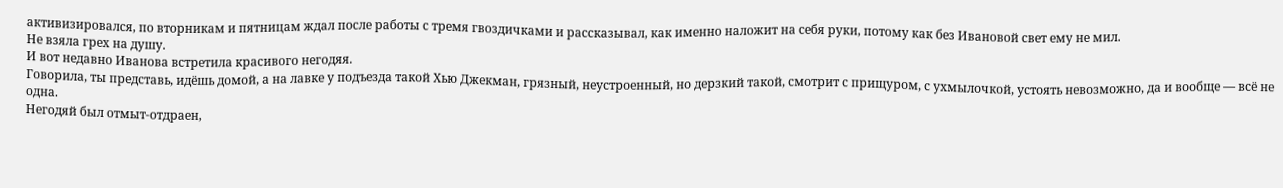активизировался, по вторникам и пятницам ждал после работы с тремя гвоздичками и рассказывал, как именно наложит на себя руки, потому как без Ивановой свет ему не мил.
Не взяла грех на душу.
И вот недавно Иванова встретила красивого негодяя.
Говорила, ты представь, идёшь домой, а на лавке у подъезда такой Хью Джекман, грязный, неустроенный, но дерзкий такой, смотрит с прищуром, с ухмылочкой, устоять невозможно, да и вообще — всё не одна.
Негодяй был отмыт-отдраен,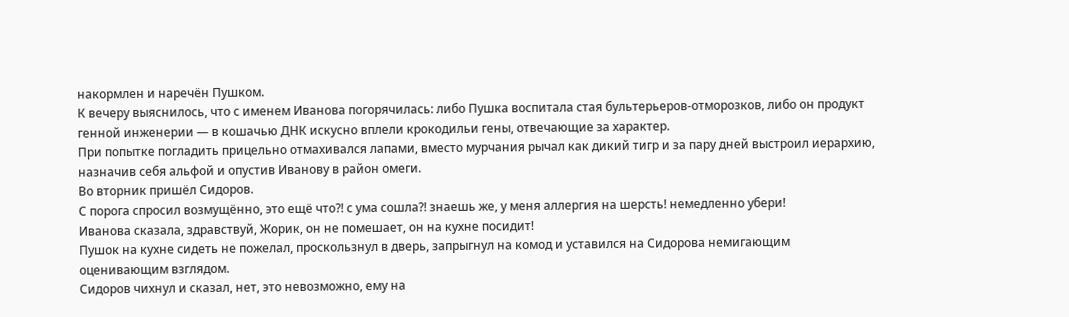накормлен и наречён Пушком.
К вечеру выяснилось, что с именем Иванова погорячилась: либо Пушка воспитала стая бультерьеров-отморозков, либо он продукт генной инженерии — в кошачью ДНК искусно вплели крокодильи гены, отвечающие за характер.
При попытке погладить прицельно отмахивался лапами, вместо мурчания рычал как дикий тигр и за пару дней выстроил иерархию, назначив себя альфой и опустив Иванову в район омеги.
Во вторник пришёл Сидоров.
С порога спросил возмущённо, это ещё что?! с ума сошла?! знаешь же, у меня аллергия на шерсть! немедленно убери!
Иванова сказала, здравствуй, Жорик, он не помешает, он на кухне посидит!
Пушок на кухне сидеть не пожелал, проскользнул в дверь, запрыгнул на комод и уставился на Сидорова немигающим оценивающим взглядом.
Сидоров чихнул и сказал, нет, это невозможно, ему на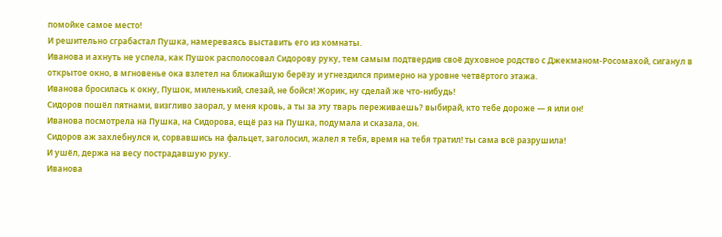помойке самое место!
И решительно сграбастал Пушка, намереваясь выставить его из комнаты.
Иванова и ахнуть не успела, как Пушок располосовал Сидорову руку, тем самым подтвердив своё духовное родство с Джекманом-Росомахой, сиганул в открытое окно, в мгновенье ока взлетел на ближайшую берёзу и угнездился примерно на уровне четвёртого этажа.
Иванова бросилась к окну, Пушок, миленький, слезай, не бойся! Жорик, ну сделай же что-нибудь!
Сидоров пошёл пятнами, визгливо заорал, у меня кровь, а ты за эту тварь переживаешь? выбирай, кто тебе дороже — я или он!
Иванова посмотрела на Пушка, на Сидорова, ещё раз на Пушка, подумала и сказала, он.
Сидоров аж захлебнулся и, сорвавшись на фальцет, заголосил, жалел я тебя, время на тебя тратил! ты сама всё разрушила!
И ушёл, держа на весу пострадавшую руку.
Иванова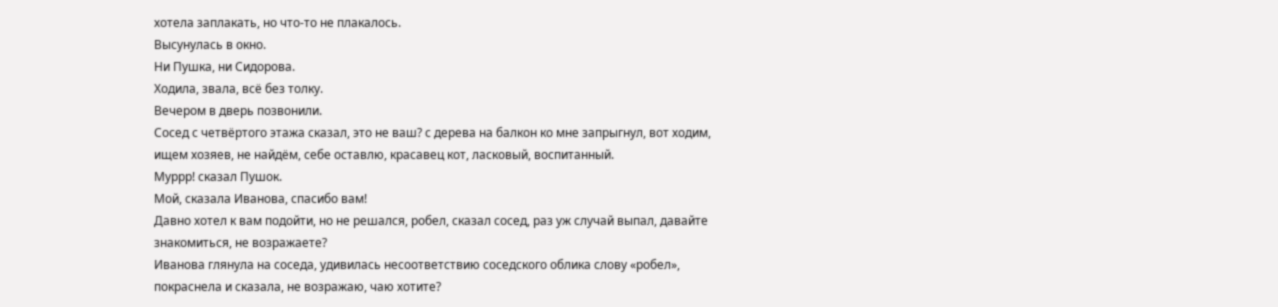хотела заплакать, но что-то не плакалось.
Высунулась в окно.
Ни Пушка, ни Сидорова.
Ходила, звала, всё без толку.
Вечером в дверь позвонили.
Сосед с четвёртого этажа сказал, это не ваш? с дерева на балкон ко мне запрыгнул, вот ходим, ищем хозяев, не найдём, себе оставлю, красавец кот, ласковый, воспитанный.
Муррр! сказал Пушок.
Мой, сказала Иванова, спасибо вам!
Давно хотел к вам подойти, но не решался, робел, сказал сосед, раз уж случай выпал, давайте знакомиться, не возражаете?
Иванова глянула на соседа, удивилась несоответствию соседского облика слову «робел», покраснела и сказала, не возражаю, чаю хотите?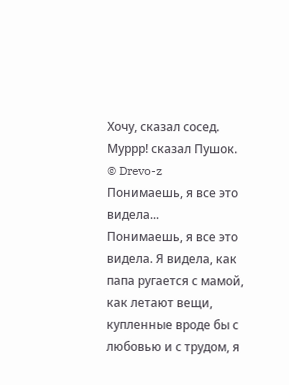Хочу, сказал сосед.
Муррр! сказал Пушок.
© Drevo-z
Понимаешь, я все это видела...
Понимаешь, я все это видела. Я видела, как папа ругается с мамой, как летают вещи, купленные вроде бы с любовью и с трудом, я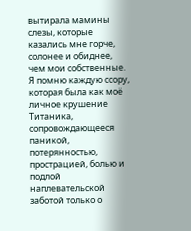вытирала мамины слезы, которые казались мне горче, солонее и обиднее, чем мои собственные.
Я помню каждую ссору, которая была как моё личное крушение Титаника, сопровождающееся паникой, потерянностью, прострацией, болью и подлой наплевательской заботой только о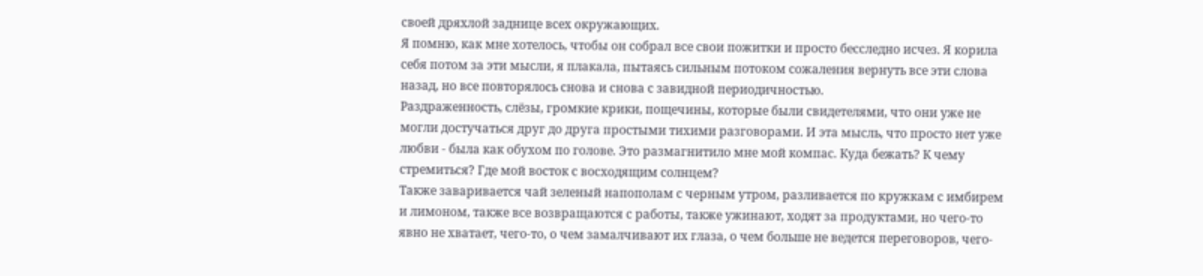своей дряхлой заднице всех окружающих.
Я помню, как мне хотелось, чтобы он собрал все свои пожитки и просто бесследно исчез. Я корила себя потом за эти мысли, я плакала, пытаясь сильным потоком сожаления вернуть все эти слова назад, но все повторялось снова и снова с завидной периодичностью.
Раздраженность, слёзы, громкие крики, пощечины, которые были свидетелями, что они уже не могли достучаться друг до друга простыми тихими разговорами. И эта мысль, что просто нет уже любви - была как обухом по голове. Это размагнитило мне мой компас. Куда бежать? К чему стремиться? Где мой восток с восходящим солнцем?
Также заваривается чай зеленый напополам с черным утром, разливается по кружкам с имбирем и лимоном, также все возвращаются с работы, также ужинают, ходят за продуктами, но чего-то явно не хватает, чего-то, о чем замалчивают их глаза, о чем больше не ведется переговоров, чего-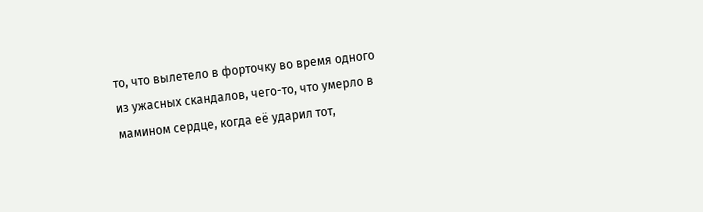то, что вылетело в форточку во время одного из ужасных скандалов, чего-то, что умерло в мамином сердце, когда её ударил тот,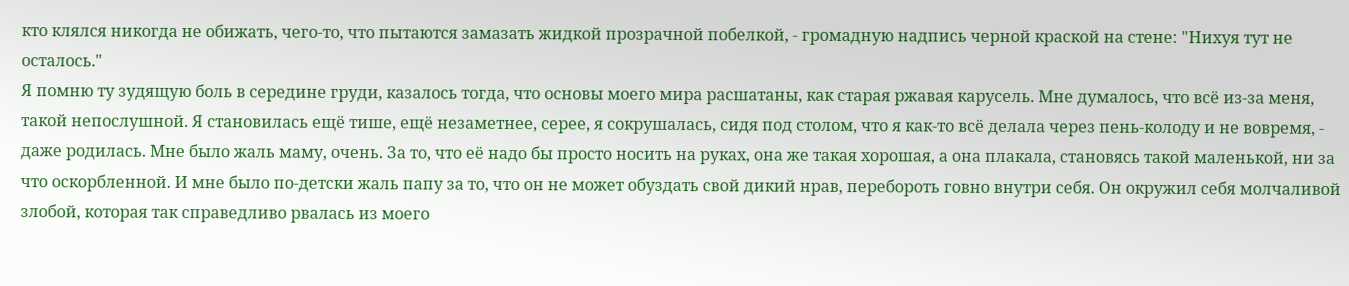кто клялся никогда не обижать, чего-то, что пытаются замазать жидкой прозрачной побелкой, - громадную надпись черной краской на стене: "Нихуя тут не осталось."
Я помню ту зудящую боль в середине груди, казалось тогда, что основы моего мира расшатаны, как старая ржавая карусель. Мне думалось, что всё из-за меня, такой непослушной. Я становилась ещё тише, ещё незаметнее, серее, я сокрушалась, сидя под столом, что я как-то всё делала через пень-колоду и не вовремя, - даже родилась. Мне было жаль маму, очень. За то, что её надо бы просто носить на руках, она же такая хорошая, а она плакала, становясь такой маленькой, ни за что оскорбленной. И мне было по-детски жаль папу за то, что он не может обуздать свой дикий нрав, перебороть говно внутри себя. Он окружил себя молчаливой злобой, которая так справедливо рвалась из моего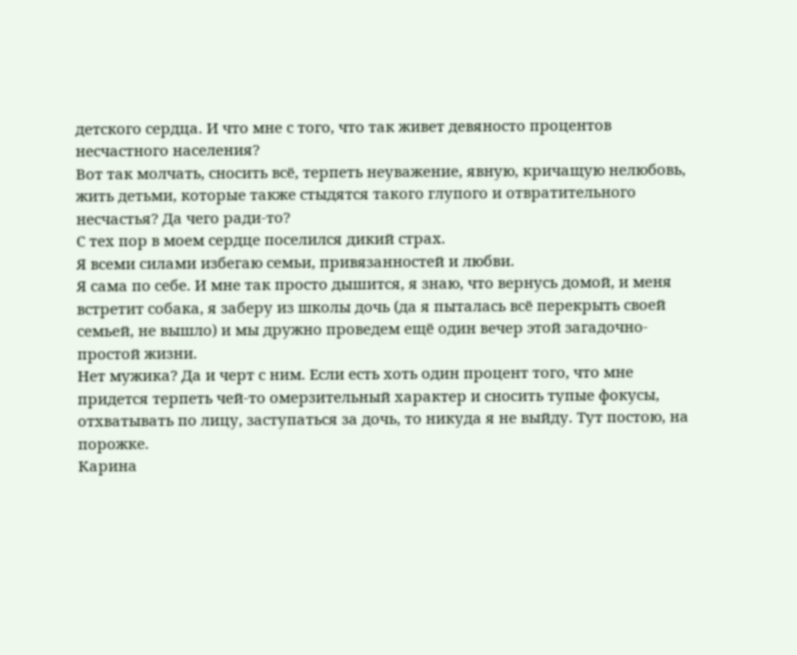детского сердца. И что мне с того, что так живет девяносто процентов несчастного населения?
Вот так молчать, сносить всё, терпеть неуважение, явную, кричащую нелюбовь, жить детьми, которые также стыдятся такого глупого и отвратительного несчастья? Да чего ради-то?
С тех пор в моем сердце поселился дикий страх.
Я всеми силами избегаю семьи, привязанностей и любви.
Я сама по себе. И мне так просто дышится, я знаю, что вернусь домой, и меня встретит собака, я заберу из школы дочь (да я пыталась всё перекрыть своей семьей, не вышло) и мы дружно проведем ещё один вечер этой загадочно-простой жизни.
Нет мужика? Да и черт с ним. Если есть хоть один процент того, что мне придется терпеть чей-то омерзительный характер и сносить тупые фокусы, отхватывать по лицу, заступаться за дочь, то никуда я не выйду. Тут постою, на порожке.
Карина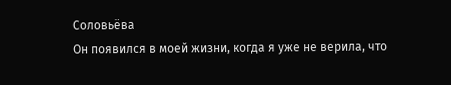Соловьёва
Он появился в моей жизни, когда я уже не верила, что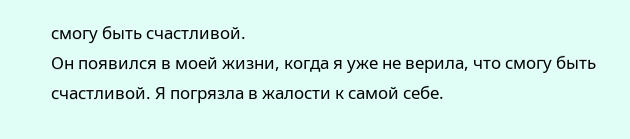смогу быть счастливой.
Он появился в моей жизни, когда я уже не верила, что смогу быть счастливой. Я погрязла в жалости к самой себе.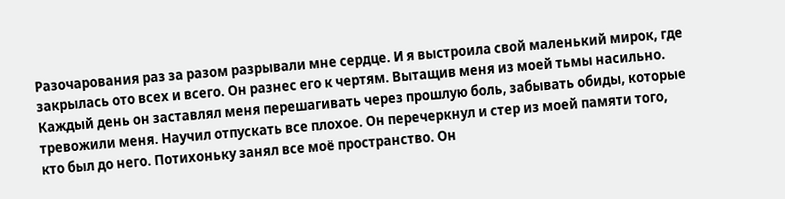Разочарования раз за разом разрывали мне сердце. И я выстроила свой маленький мирок, где закрылась ото всех и всего. Он разнес его к чертям. Вытащив меня из моей тьмы насильно. Каждый день он заставлял меня перешагивать через прошлую боль, забывать обиды, которые тревожили меня. Научил отпускать все плохое. Он перечеркнул и стер из мoей памяти того, кто был до него. Потихоньку занял все моё пространство. Он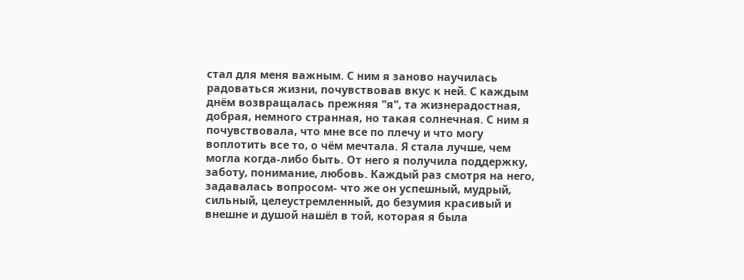стал для меня важным. С ним я заново научилась радоваться жизни, почувствовав вкус к ней. С каждым днём возвращалась прежняя "я", та жизнерадостная, добрая, немного странная, но такая солнечная. С ним я почувствовала, что мне все по плечу и что могу воплотить все то, о чём мечтала. Я стала лучше, чем могла когда-либо быть. От него я получила поддержку, заботу, понимание, любовь. Каждый раз смотря на него, задавалась вопросом- что же он успешный, мудрый, сильный, целеустремленный, до безумия красивый и внешне и душой нашёл в той, которая я была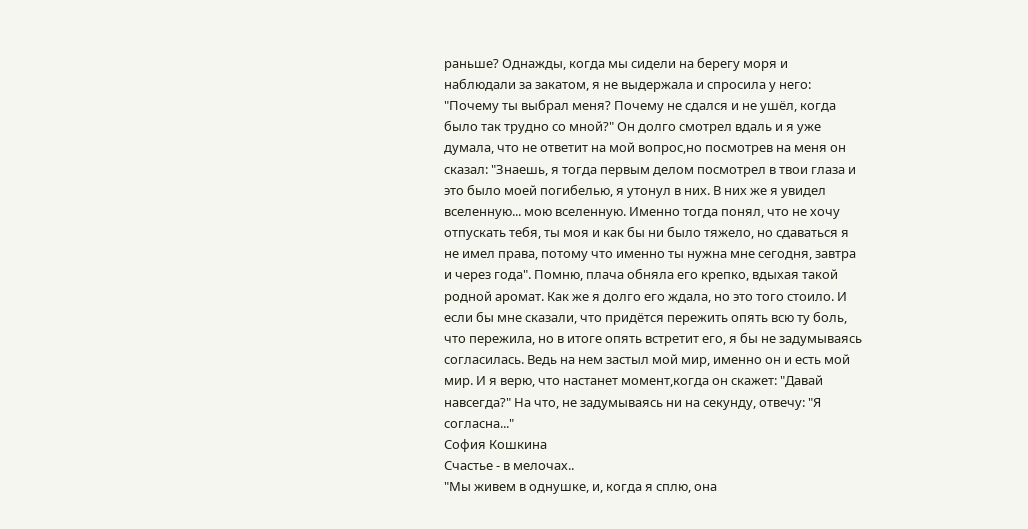раньше? Однажды, когда мы сидели на берегу моря и наблюдали за закатом, я не выдержaла и спросила у него: "Почему ты выбрал меня? Почему не сдался и не ушёл, когда было так трудно со мной?" Он долго смотрел вдаль и я уже думала, что не ответит на мой вопрос,но посмотрев на меня он сказал: "Знаешь, я тогда первым делом посмотрел в твои глаза и это было моей погибелью, я утонул в них. В них же я увидел вселенную... мою вселенную. Именно тогда понял, что не хочу отпускать тебя, ты моя и как бы ни было тяжело, но сдаваться я не имел права, потому что именно ты нужна мне сегодня, завтра и через года". Помню, плача обняла его крепко, вдыхая такой родной аромат. Как же я долго его ждала, но это того стоило. И если бы мне сказали, что придётся пережить опять всю ту боль, что пережила, но в итоге опять встретит его, я бы не задумываясь согласилась. Ведь на нем застыл мой мир, именно он и есть мой мир. И я верю, что настанет момент,когда он скажет: "Давай навсегда?" На что, не задумываясь ни на секунду, отвечу: "Я согласна..."
София Кошкина
Счастье - в мелочах..
"Мы живем в однушке, и, когда я сплю, она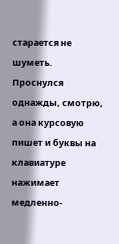старается не шуметь. Проснулся однажды, смотрю, а она курсовую пишет и буквы на клавиатуре нажимает медленно-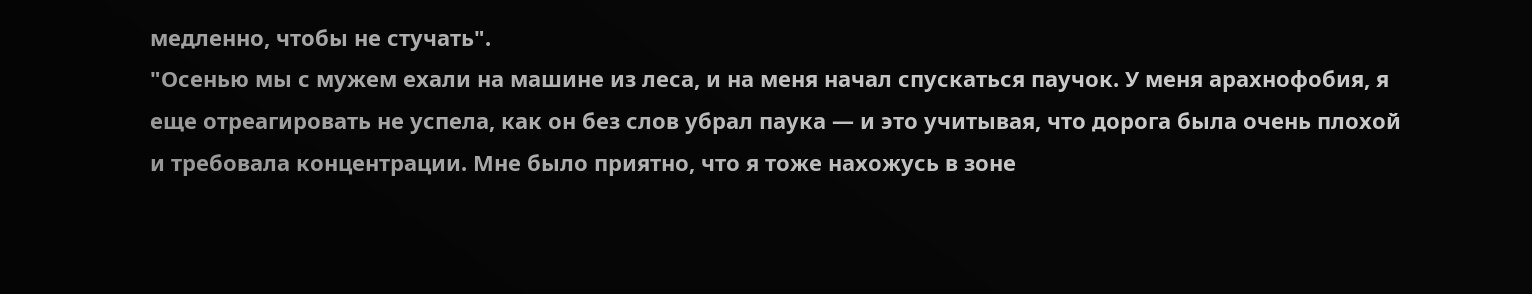медленно, чтобы не стучать".
"Осенью мы с мужем ехали на машине из леса, и на меня начал спускаться паучок. У меня арахнофобия, я еще отреагировать не успела, как он без слов убрал паука — и это учитывая, что дорога была очень плохой и требовала концентрации. Мне было приятно, что я тоже нахожусь в зоне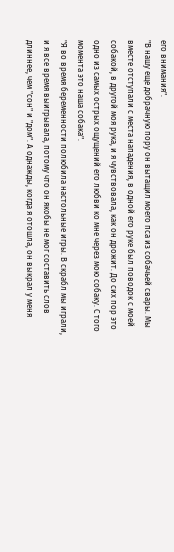его внимания".
"В нашу еще добрачную пору он вытащил моего пса из собачьей свары. Мы вместе отступали с места нападения, в одной его руке был поводок с моей собакой, в другой моя рука, и я чувствовала, как он дрожит. До сих пор это одно из самых острых ощущений его любви ко мне через мою собаку. С того момента это наша собака".
"Я во время беременности полюбила настольные игры. В скрабл мы играли, и я все время выигрывала, потому что он якобы не мог составить слов длиннее, чем "сон" и "дом". А однажды, когда я отошла, он выкрал у меня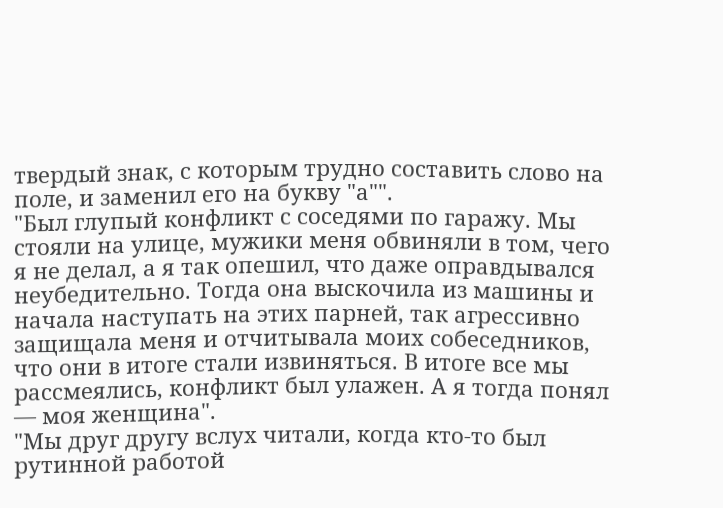твердый знак, с которым трудно составить слово на поле, и заменил его на букву "а"".
"Был глупый конфликт с соседями по гаражу. Мы стояли на улице, мужики меня обвиняли в том, чего я не делал, а я так опешил, что даже оправдывался неубедительно. Тогда она выскочила из машины и начала наступать на этих парней, так агрессивно защищала меня и отчитывала моих собеседников, что они в итоге стали извиняться. В итоге все мы рассмеялись, конфликт был улажен. А я тогда понял — моя женщина".
"Мы друг другу вслух читали, когда кто-то был рутинной работой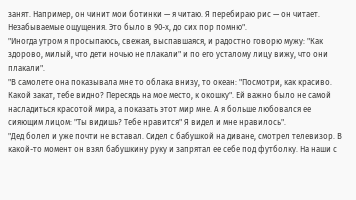занят. Например, он чинит мои ботинки — я читаю. Я перебираю рис — он читает. Незабываемые ощущения. Это было в 90-х, до сих пор помню".
"Иногда утром я просыпаюсь, свежая, выспавшаяся, и радостно говорю мужу: "Как здорово, милый, что дети ночью не плакали" и по его усталому лицу вижу, что они плакали".
"В самолете она показывала мне то облака внизу, то океан: "Посмотри, как красиво. Какой закат, тебе видно? Пересядь на мое место, к окошку". Ей важно было не самой насладиться красотой мира, а показать этот мир мне. А я больше любовался ее сияющим лицом: "Ты видишь? Тебе нравится" Я видел и мне нравилось".
"Дед болел и уже почти не вставал. Сидел с бабушкой на диване, смотрел телевизор. В какой-то момент он взял бабушкину руку и запрятал ее себе под футболку. На наши с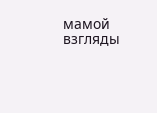мамой взгляды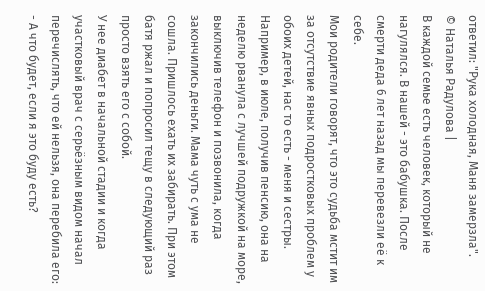ответил: "Рука холодная, Маня замерзла".
© Наталья Радулова |
В каждой семье есть человек, который не нагулялся. В нашей - это бабушка. После смерти деда 6 лет назад мы перевезли её к себе.
Мои родители говорят, что это судьба мстит им за отсутствие явных подростковых проблем у обоих детей, нас то есть - меня и сестры.
Например, в июле, получив пенсию, она на неделю рванула с лучшей подружкой на море, выключив телефон и позвонила, когда закончились деньги. Мама чуть с ума не сошла. Пришлось ехать их забирать. При этом батя ржал и попросил тещу в следующий раз просто взять его с собой.
У нее диабет в начальной стадии и когда участковый врач с серьёзным видом начал перечислять, что ей нельзя, она перебила его:
- А что будет, если я это буду есть?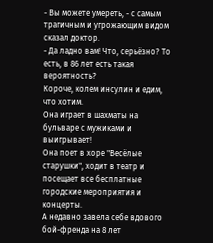- Вы можете умереть, - с самым трагичным и угрожающим видом сказал доктор.
- Да ладно вам! Что, серьёзно? То есть, в 86 лет есть такая вероятность?
Короче, колем инсулин и едим, что хотим.
Она играет в шахматы на бульваре с мужиками и выигрывает!
Она поет в хоре "Весёлые старушки", ходит в театр и посещает все бесплатные городские мероприятия и концерты.
А недавно завела себе вдового бой-френда на 8 лет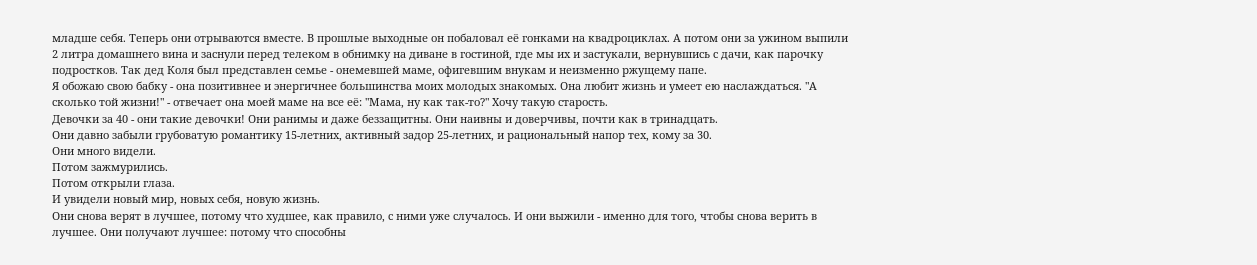младше себя. Теперь они отрываются вместе. В прошлые выходные он побаловал её гонками на квадроциклах. А потом они за ужином выпили 2 литра домашнего вина и заснули перед телеком в обнимку на диване в гостиной, где мы их и застукали, вернувшись с дачи, как парочку подростков. Так дед Коля был представлен семье - онемевшей маме, офигевшим внукам и неизменно ржущему папе.
Я обожаю свою бабку - она позитивнее и энергичнее большинства моих молодых знакомых. Она любит жизнь и умеет ею наслаждаться. "А сколько той жизни!" - отвечает она моей маме на все её: "Мама, ну как так-то?" Хочу такую старость.
Девочки за 40 - они такие девочки! Они ранимы и даже беззащитны. Они наивны и доверчивы, почти как в тринадцать.
Они давно забыли грубоватую романтику 15-летних, активный задор 25-летних, и рациональный напор тех, кому за 30.
Они много видели.
Потом зажмурились.
Потом открыли глаза.
И увидели новый мир, новых себя, новую жизнь.
Они снова верят в лучшее, потому что худшее, как правило, с ними уже случалось. И они выжили - именно для того, чтобы снова верить в лучшее. Они получают лучшее: потому что способны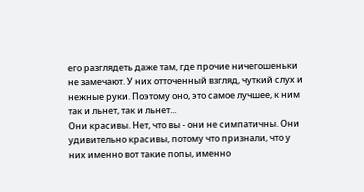его разглядеть даже там, где прочие ничегошеньки не замечают. У них отточенный взгляд, чуткий слух и нежные руки. Поэтому оно, это самое лучшее, к ним так и льнет, так и льнет...
Они красивы. Нет, что вы - они не симпатичны. Они удивительно красивы, потому что признали, что у них именно вот такие попы, именно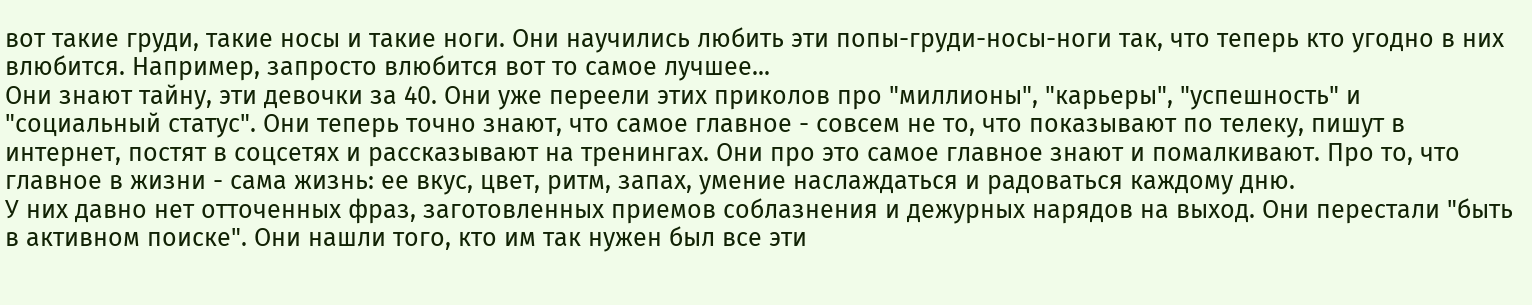вот такие груди, такие носы и такие ноги. Они научились любить эти попы-груди-носы-ноги так, что теперь кто угодно в них влюбится. Например, запросто влюбится вот то самое лучшее...
Они знают тайну, эти девочки за 40. Они уже переели этих приколов про "миллионы", "карьеры", "успешность" и "социальный статус". Они теперь точно знают, что самое главное - совсем не то, что показывают по телеку, пишут в интернет, постят в соцсетях и рассказывают на тренингах. Они про это самое главное знают и помалкивают. Про то, что главное в жизни - сама жизнь: ее вкус, цвет, ритм, запах, умение наслаждаться и радоваться каждому дню.
У них давно нет отточенных фраз, заготовленных приемов соблазнения и дежурных нарядов на выход. Они перестали "быть в активном поиске". Они нашли того, кто им так нужен был все эти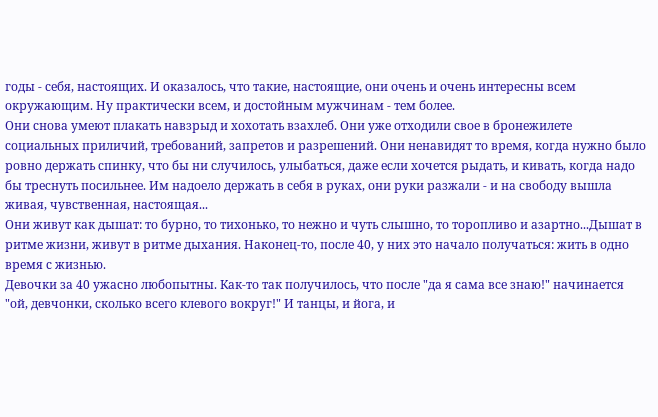годы - себя, настоящих. И оказалось, что такие, настоящие, они очень и очень интересны всем окружающим. Ну практически всем, и достойным мужчинам - тем более.
Они снова умеют плакать навзрыд и хохотать взахлеб. Они уже отходили свое в бронежилете социальных приличий, требований, запретов и разрешений. Они ненавидят то время, когда нужно было ровно держать спинку, что бы ни случилось, улыбаться, даже если хочется рыдать, и кивать, когда надо бы треснуть посильнее. Им надоело держать в себя в руках, они руки разжали - и на свободу вышла живая, чувственная, настоящая...
Они живут как дышат: то бурно, то тихонько, то нежно и чуть слышно, то торопливо и азартно...Дышат в ритме жизни, живут в ритме дыхания. Наконец-то, после 40, у них это начало получаться: жить в одно время с жизнью.
Девочки за 40 ужасно любопытны. Как-то так получилось, что после "да я сама все знаю!" начинается "ой, девчонки, сколько всего клевого вокруг!" И танцы, и йога, и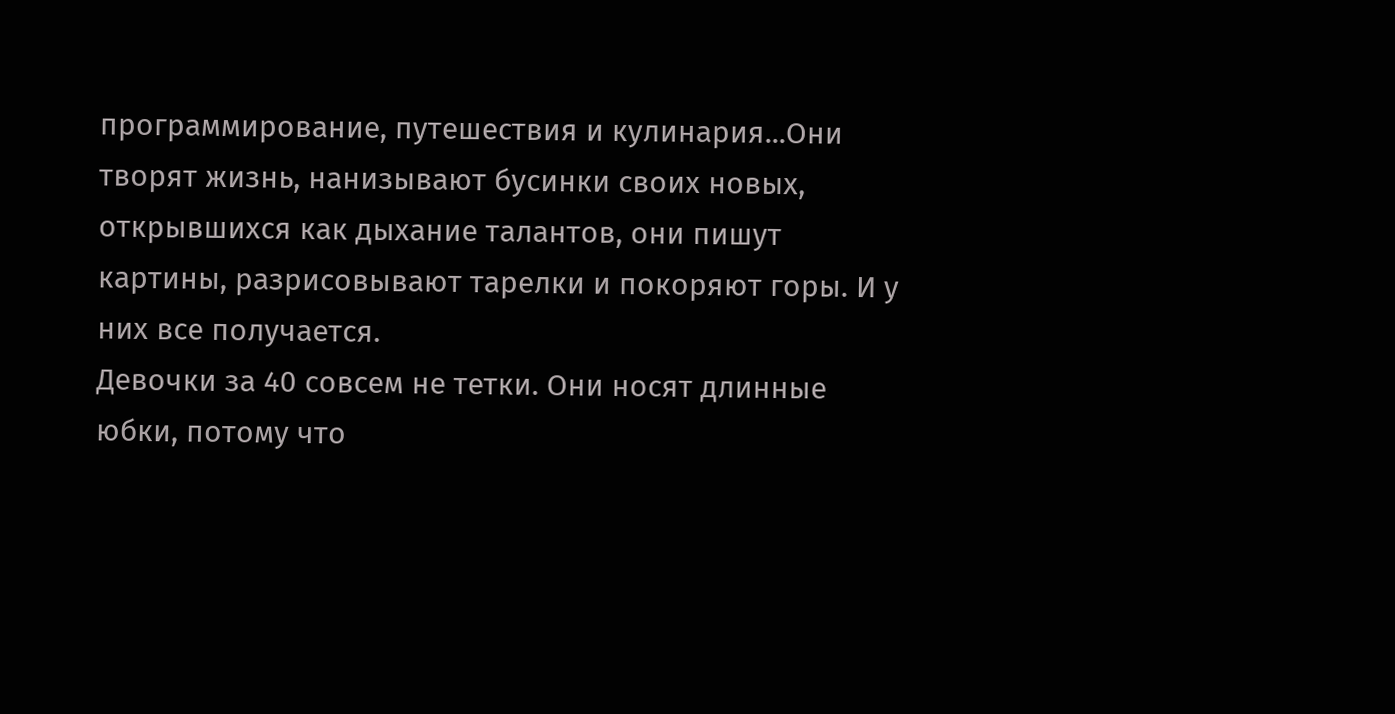программирование, путешествия и кулинария...Они творят жизнь, нанизывают бусинки своих новых, открывшихся как дыхание талантов, они пишут картины, разрисовывают тарелки и покоряют горы. И у них все получается.
Девочки за 40 совсем не тетки. Они носят длинные юбки, потому что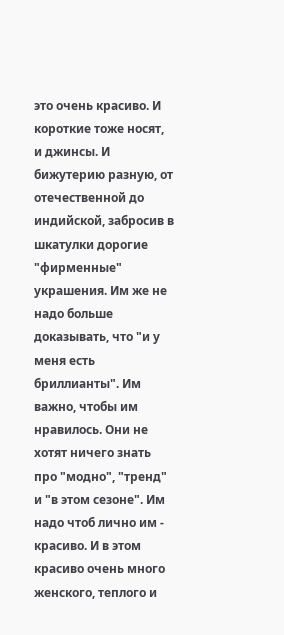это очень красиво. И короткие тоже носят, и джинсы. И бижутерию разную, от отечественной до индийской, забросив в шкатулки дорогие "фирменные" украшения. Им же не надо больше доказывать, что "и у меня есть бриллианты". Им важно, чтобы им нравилось. Они не хотят ничего знать про "модно", "тренд" и "в этом сезоне". Им надо чтоб лично им - красиво. И в этом красиво очень много женского, теплого и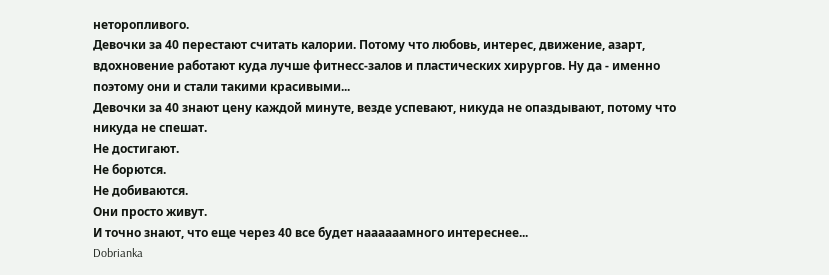неторопливого.
Девочки за 40 перестают считать калории. Потому что любовь, интерес, движение, азарт, вдохновение работают куда лучше фитнесс-залов и пластических хирургов. Ну да - именно поэтому они и стали такими красивыми...
Девочки за 40 знают цену каждой минуте, везде успевают, никуда не опаздывают, потому что никуда не спешат.
Не достигают.
Не борются.
Не добиваются.
Они просто живут.
И точно знают, что еще через 40 все будет наааааамного интереснее...
Dobrianka